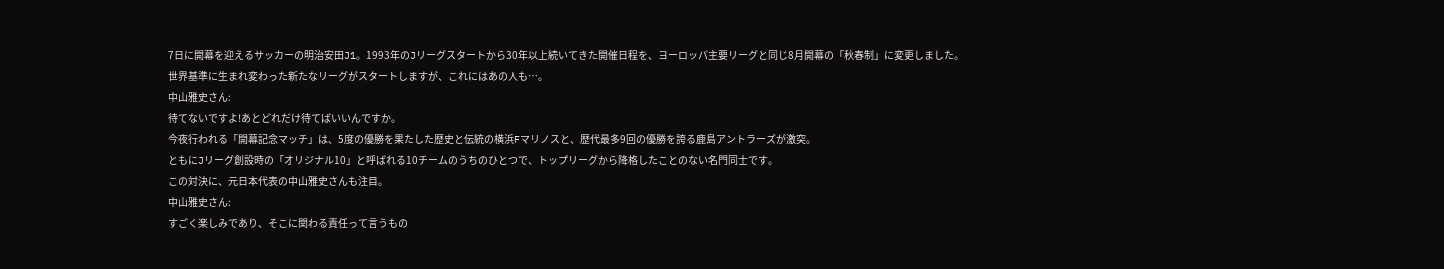7日に開幕を迎えるサッカーの明治安田J1。1993年のJリーグスタートから30年以上続いてきた開催日程を、ヨーロッパ主要リーグと同じ8月開幕の「秋春制」に変更しました。
世界基準に生まれ変わった新たなリーグがスタートしますが、これにはあの人も…。
中山雅史さん:
待てないですよ!あとどれだけ待てばいいんですか。
今夜行われる「開幕記念マッチ」は、5度の優勝を果たした歴史と伝統の横浜Fマリノスと、歴代最多9回の優勝を誇る鹿島アントラーズが激突。
ともにJリーグ創設時の「オリジナル10」と呼ばれる10チームのうちのひとつで、トップリーグから降格したことのない名門同士です。
この対決に、元日本代表の中山雅史さんも注目。
中山雅史さん:
すごく楽しみであり、そこに関わる責任って言うもの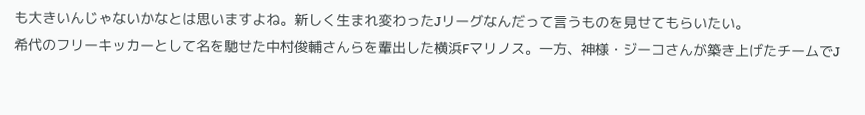も大きいんじゃないかなとは思いますよね。新しく生まれ変わったJリーグなんだって言うものを見せてもらいたい。
希代のフリーキッカーとして名を馳せた中村俊輔さんらを輩出した横浜Fマリノス。一方、神様・ジーコさんが築き上げたチームでJ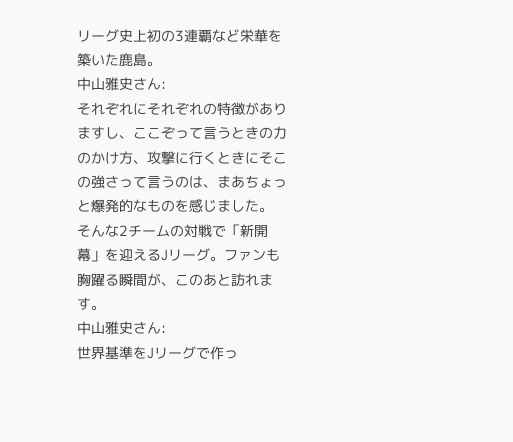リーグ史上初の3連覇など栄華を築いた鹿島。
中山雅史さん:
それぞれにそれぞれの特徴がありますし、ここぞって言うときの力のかけ方、攻撃に行くときにそこの強さって言うのは、まあちょっと爆発的なものを感じました。
そんな2チームの対戦で「新開幕」を迎えるJリーグ。ファンも胸躍る瞬間が、このあと訪れます。
中山雅史さん:
世界基準をJリーグで作っ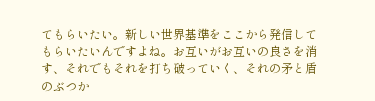てもらいたい。新しい世界基準をここから発信してもらいたいんですよね。お互いがお互いの良さを消す、それでもそれを打ち破っていく、それの矛と盾のぶつか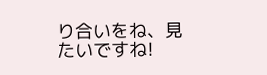り合いをね、見たいですね!